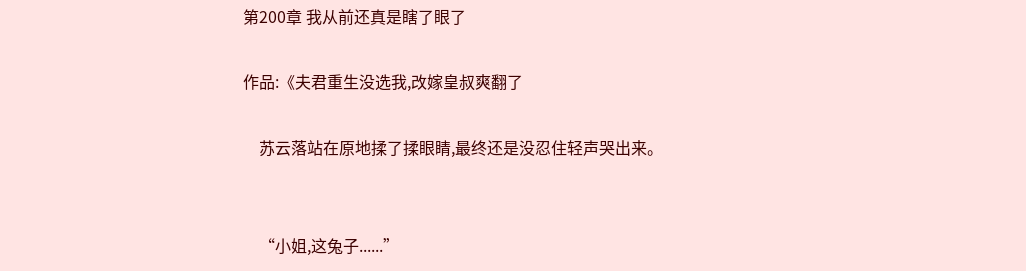第200章 我从前还真是瞎了眼了

作品:《夫君重生没选我,改嫁皇叔爽翻了

    苏云落站在原地揉了揉眼睛,最终还是没忍住轻声哭出来。


    “小姐,这兔子......”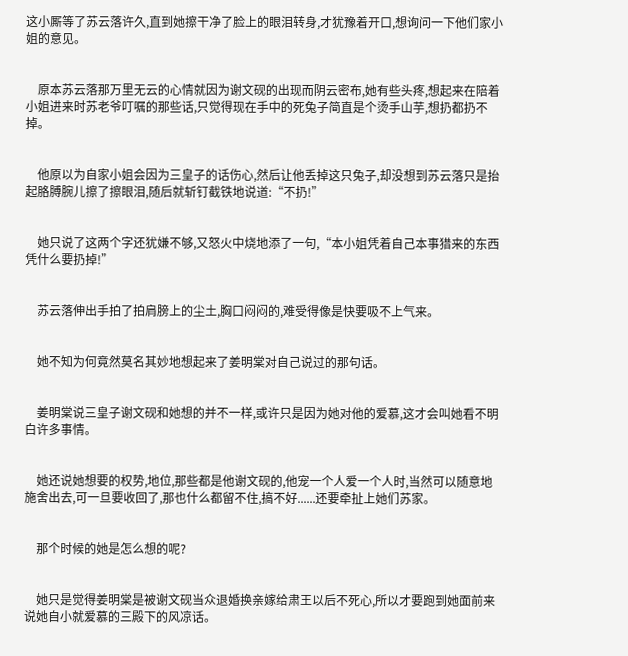这小厮等了苏云落许久,直到她擦干净了脸上的眼泪转身,才犹豫着开口,想询问一下他们家小姐的意见。


    原本苏云落那万里无云的心情就因为谢文砚的出现而阴云密布,她有些头疼,想起来在陪着小姐进来时苏老爷叮嘱的那些话,只觉得现在手中的死兔子简直是个烫手山芋,想扔都扔不掉。


    他原以为自家小姐会因为三皇子的话伤心,然后让他丢掉这只兔子,却没想到苏云落只是抬起胳膊腕儿擦了擦眼泪,随后就斩钉截铁地说道:“不扔!”


    她只说了这两个字还犹嫌不够,又怒火中烧地添了一句,“本小姐凭着自己本事猎来的东西凭什么要扔掉!”


    苏云落伸出手拍了拍肩膀上的尘土,胸口闷闷的,难受得像是快要吸不上气来。


    她不知为何竟然莫名其妙地想起来了姜明棠对自己说过的那句话。


    姜明棠说三皇子谢文砚和她想的并不一样,或许只是因为她对他的爱慕,这才会叫她看不明白许多事情。


    她还说她想要的权势,地位,那些都是他谢文砚的,他宠一个人爱一个人时,当然可以随意地施舍出去,可一旦要收回了,那也什么都留不住,搞不好......还要牵扯上她们苏家。


    那个时候的她是怎么想的呢?


    她只是觉得姜明棠是被谢文砚当众退婚换亲嫁给肃王以后不死心,所以才要跑到她面前来说她自小就爱慕的三殿下的风凉话。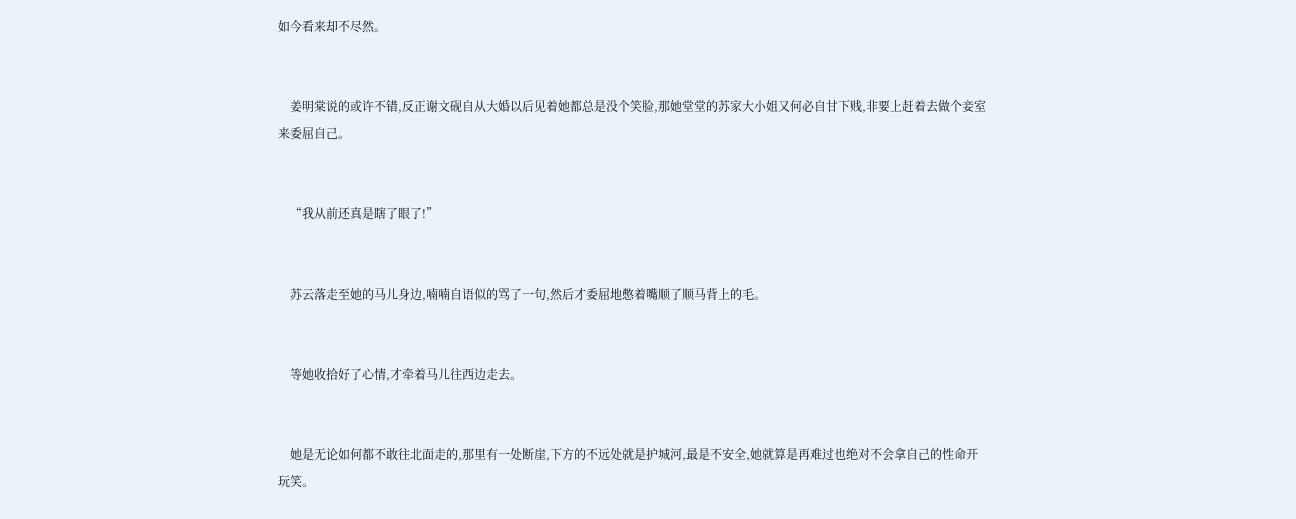如今看来却不尽然。


    姜明棠说的或许不错,反正谢文砚自从大婚以后见着她都总是没个笑脸,那她堂堂的苏家大小姐又何必自甘下贱,非要上赶着去做个妾室来委屈自己。


    “我从前还真是瞎了眼了!”


    苏云落走至她的马儿身边,喃喃自语似的骂了一句,然后才委屈地憋着嘴顺了顺马背上的毛。


    等她收拾好了心情,才牵着马儿往西边走去。


    她是无论如何都不敢往北面走的,那里有一处断崖,下方的不远处就是护城河,最是不安全,她就算是再难过也绝对不会拿自己的性命开玩笑。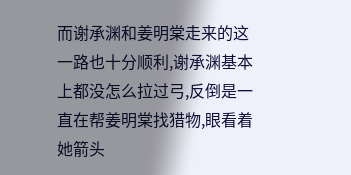而谢承渊和姜明棠走来的这一路也十分顺利,谢承渊基本上都没怎么拉过弓,反倒是一直在帮姜明棠找猎物,眼看着她箭头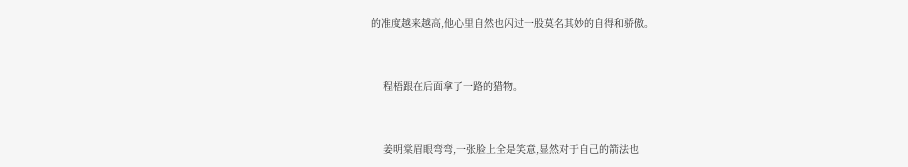的准度越来越高,他心里自然也闪过一股莫名其妙的自得和骄傲。


    程梧跟在后面拿了一路的猎物。


    姜明棠眉眼弯弯,一张脸上全是笑意,显然对于自己的箭法也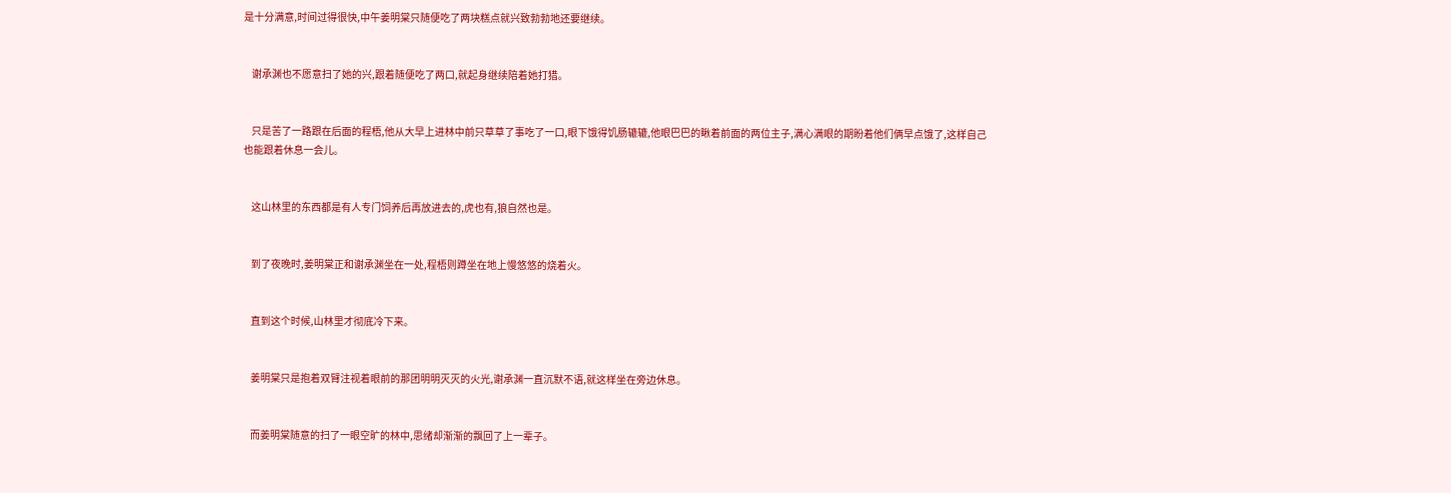是十分满意,时间过得很快,中午姜明棠只随便吃了两块糕点就兴致勃勃地还要继续。


    谢承渊也不愿意扫了她的兴,跟着随便吃了两口,就起身继续陪着她打猎。


    只是苦了一路跟在后面的程梧,他从大早上进林中前只草草了事吃了一口,眼下饿得饥肠辘辘,他眼巴巴的瞅着前面的两位主子,满心满眼的期盼着他们俩早点饿了,这样自己也能跟着休息一会儿。


    这山林里的东西都是有人专门饲养后再放进去的,虎也有,狼自然也是。


    到了夜晚时,姜明棠正和谢承渊坐在一处,程梧则蹲坐在地上慢悠悠的烧着火。


    直到这个时候,山林里才彻底冷下来。


    姜明棠只是抱着双臂注视着眼前的那团明明灭灭的火光,谢承渊一直沉默不语,就这样坐在旁边休息。


    而姜明棠随意的扫了一眼空旷的林中,思绪却渐渐的飘回了上一辈子。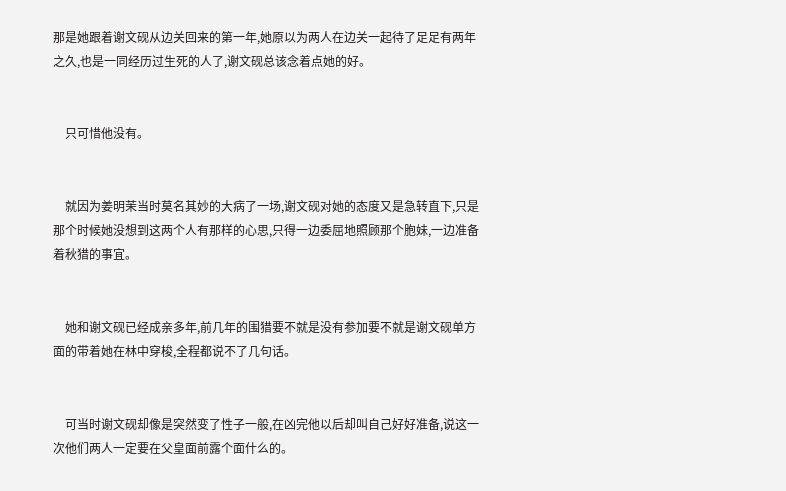那是她跟着谢文砚从边关回来的第一年,她原以为两人在边关一起待了足足有两年之久,也是一同经历过生死的人了,谢文砚总该念着点她的好。


    只可惜他没有。


    就因为姜明茉当时莫名其妙的大病了一场,谢文砚对她的态度又是急转直下,只是那个时候她没想到这两个人有那样的心思,只得一边委屈地照顾那个胞妹,一边准备着秋猎的事宜。


    她和谢文砚已经成亲多年,前几年的围猎要不就是没有参加要不就是谢文砚单方面的带着她在林中穿梭,全程都说不了几句话。


    可当时谢文砚却像是突然变了性子一般,在凶完他以后却叫自己好好准备,说这一次他们两人一定要在父皇面前露个面什么的。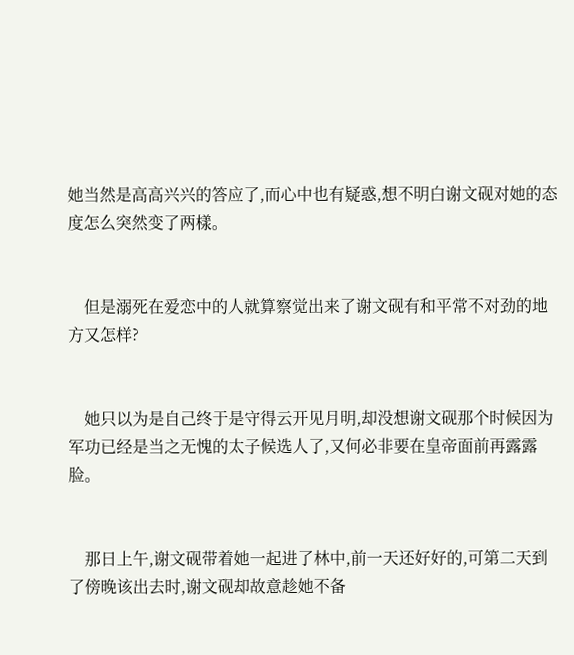她当然是高高兴兴的答应了,而心中也有疑惑,想不明白谢文砚对她的态度怎么突然变了两樣。


    但是溺死在爱恋中的人就算察觉出来了谢文砚有和平常不对劲的地方又怎样?


    她只以为是自己终于是守得云开见月明,却没想谢文砚那个时候因为军功已经是当之无愧的太子候选人了,又何必非要在皇帝面前再露露脸。


    那日上午,谢文砚带着她一起进了林中,前一天还好好的,可第二天到了傍晚该出去时,谢文砚却故意趁她不备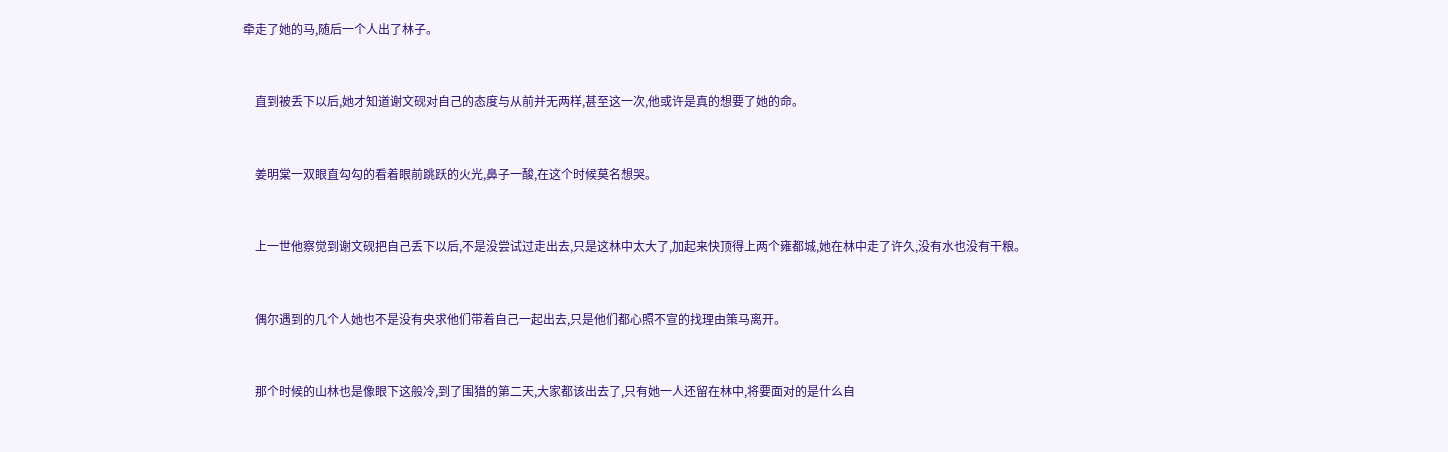牵走了她的马,随后一个人出了林子。


    直到被丢下以后,她才知道谢文砚对自己的态度与从前并无两样,甚至这一次,他或许是真的想要了她的命。


    姜明棠一双眼直勾勾的看着眼前跳跃的火光,鼻子一酸,在这个时候莫名想哭。


    上一世他察觉到谢文砚把自己丢下以后,不是没尝试过走出去,只是这林中太大了,加起来快顶得上两个雍都城,她在林中走了许久,没有水也没有干粮。


    偶尔遇到的几个人她也不是没有央求他们带着自己一起出去,只是他们都心照不宣的找理由策马离开。


    那个时候的山林也是像眼下这般冷,到了围猎的第二天,大家都该出去了,只有她一人还留在林中,将要面对的是什么自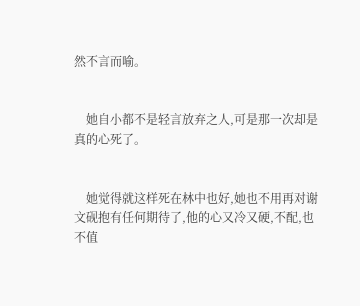然不言而喻。


    她自小都不是轻言放弃之人,可是那一次却是真的心死了。


    她觉得就这样死在林中也好,她也不用再对谢文砚抱有任何期待了,他的心又冷又硬,不配,也不值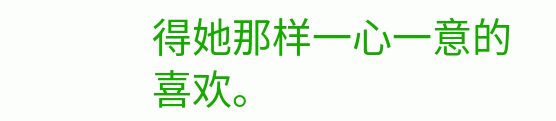得她那样一心一意的喜欢。